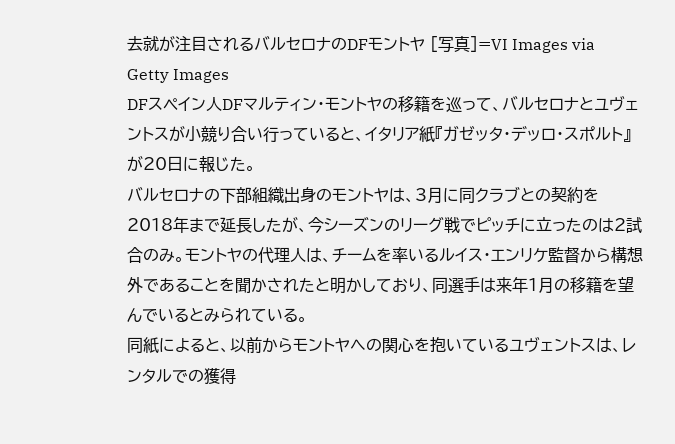去就が注目されるバルセロナのDFモントヤ [写真]=VI Images via Getty Images
DFスペイン人DFマルティン・モントヤの移籍を巡って、バルセロナとユヴェントスが小競り合い行っていると、イタリア紙『ガゼッタ・デッロ・スポルト』が20日に報じた。
バルセロナの下部組織出身のモントヤは、3月に同クラブとの契約を2018年まで延長したが、今シーズンのリーグ戦でピッチに立ったのは2試合のみ。モントヤの代理人は、チームを率いるルイス・エンリケ監督から構想外であることを聞かされたと明かしており、同選手は来年1月の移籍を望んでいるとみられている。
同紙によると、以前からモントヤへの関心を抱いているユヴェントスは、レンタルでの獲得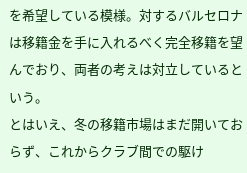を希望している模様。対するバルセロナは移籍金を手に入れるべく完全移籍を望んでおり、両者の考えは対立しているという。
とはいえ、冬の移籍市場はまだ開いておらず、これからクラブ間での駆け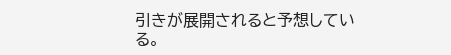引きが展開されると予想している。